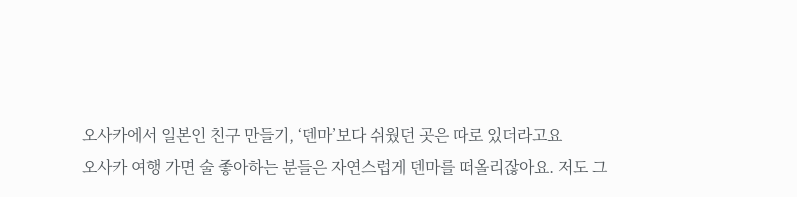오사카에서 일본인 친구 만들기, ‘덴마’보다 쉬웠던 곳은 따로 있더라고요
오사카 여행 가면 술 좋아하는 분들은 자연스럽게 덴마를 떠올리잖아요. 저도 그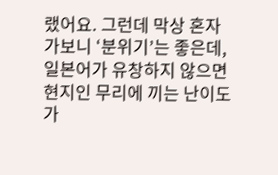랬어요. 그런데 막상 혼자 가보니 ‘분위기’는 좋은데, 일본어가 유창하지 않으면 현지인 무리에 끼는 난이도가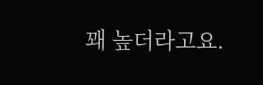꽤 높더라고요.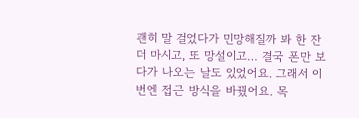괜히 말 걸었다가 민망해질까 봐 한 잔 더 마시고, 또 망설이고… 결국 폰만 보다가 나오는 날도 있었어요. 그래서 이번엔 접근 방식을 바꿨어요. 목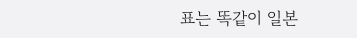표는 똑같이 일본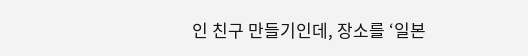인 친구 만들기인데, 장소를 ‘일본